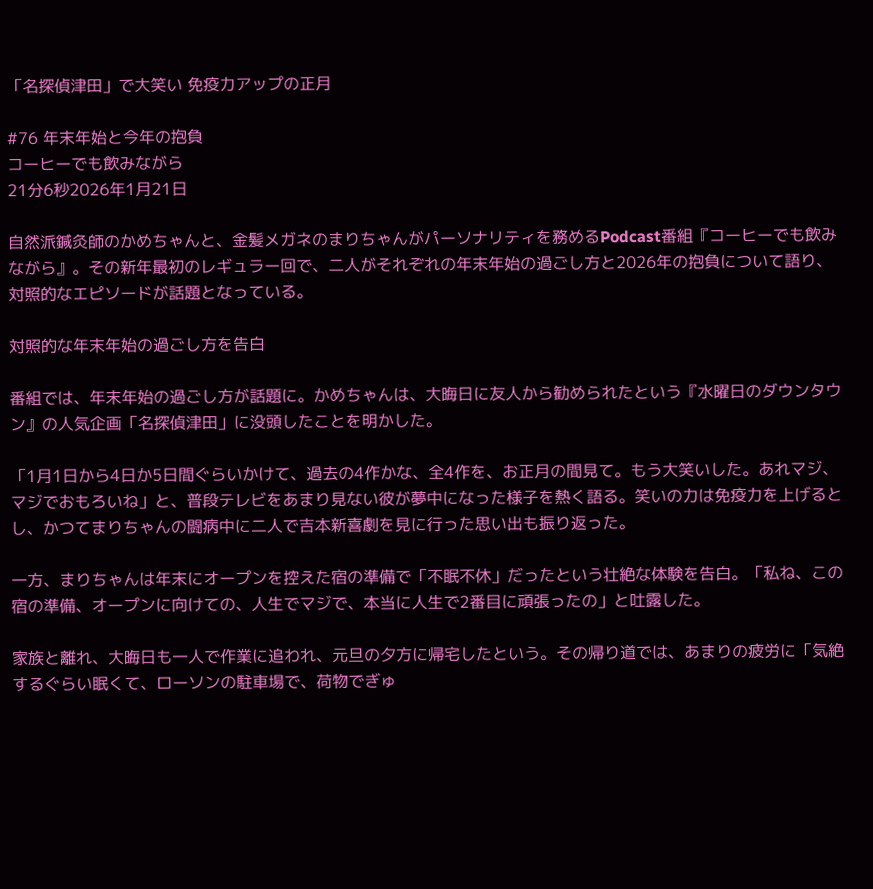「名探偵津田」で大笑い 免疫力アップの正月

#76 年末年始と今年の抱負
コーヒーでも飲みながら
21分6秒2026年1月21日

自然派鍼灸師のかめちゃんと、金髪メガネのまりちゃんがパーソナリティを務めるPodcast番組『コーヒーでも飲みながら』。その新年最初のレギュラー回で、二人がそれぞれの年末年始の過ごし方と2026年の抱負について語り、対照的なエピソードが話題となっている。

対照的な年末年始の過ごし方を告白

番組では、年末年始の過ごし方が話題に。かめちゃんは、大晦日に友人から勧められたという『水曜日のダウンタウン』の人気企画「名探偵津田」に没頭したことを明かした。

「1月1日から4日か5日間ぐらいかけて、過去の4作かな、全4作を、お正月の間見て。もう大笑いした。あれマジ、マジでおもろいね」と、普段テレビをあまり見ない彼が夢中になった様子を熱く語る。笑いの力は免疫力を上げるとし、かつてまりちゃんの闘病中に二人で吉本新喜劇を見に行った思い出も振り返った。

一方、まりちゃんは年末にオープンを控えた宿の準備で「不眠不休」だったという壮絶な体験を告白。「私ね、この宿の準備、オープンに向けての、人生でマジで、本当に人生で2番目に頑張ったの」と吐露した。

家族と離れ、大晦日も一人で作業に追われ、元旦の夕方に帰宅したという。その帰り道では、あまりの疲労に「気絶するぐらい眠くて、ローソンの駐車場で、荷物でぎゅ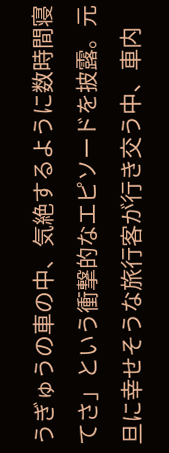うぎゅうの車の中、気絶するように数時間寝てさ」という衝撃的なエピソードを披露。元旦に幸せそうな旅行客が行き交う中、車内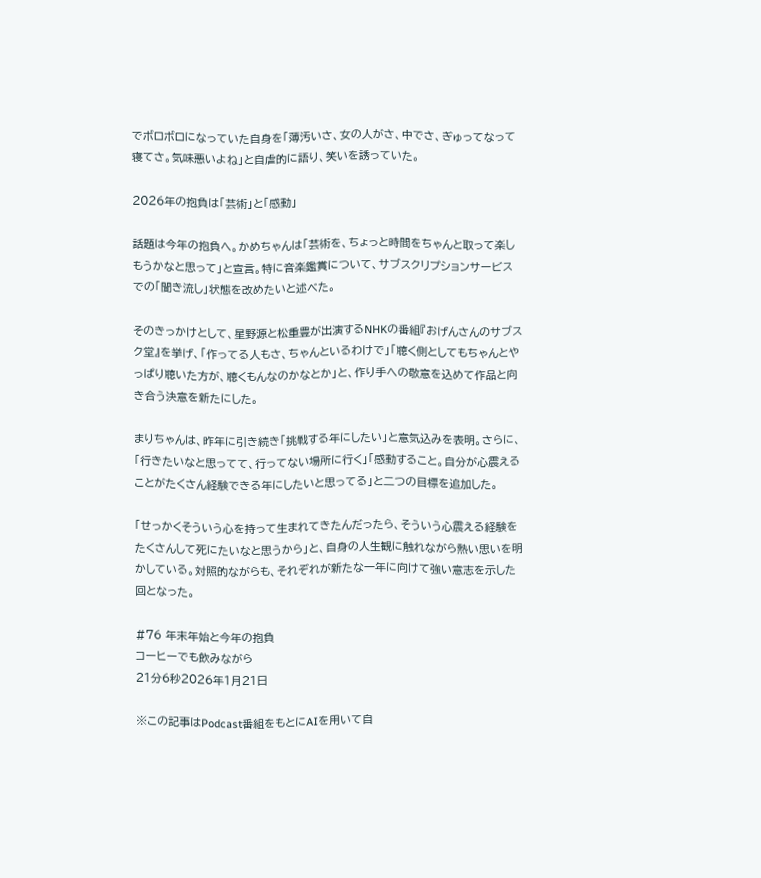でボロボロになっていた自身を「薄汚いさ、女の人がさ、中でさ、ぎゅってなって寝てさ。気味悪いよね」と自虐的に語り、笑いを誘っていた。

2026年の抱負は「芸術」と「感動」

話題は今年の抱負へ。かめちゃんは「芸術を、ちょっと時間をちゃんと取って楽しもうかなと思って」と宣言。特に音楽鑑賞について、サブスクリプションサービスでの「聞き流し」状態を改めたいと述べた。

そのきっかけとして、星野源と松重豊が出演するNHKの番組『おげんさんのサブスク堂』を挙げ、「作ってる人もさ、ちゃんといるわけで」「聴く側としてもちゃんとやっぱり聴いた方が、聴くもんなのかなとか」と、作り手への敬意を込めて作品と向き合う決意を新たにした。

まりちゃんは、昨年に引き続き「挑戦する年にしたい」と意気込みを表明。さらに、「行きたいなと思ってて、行ってない場所に行く」「感動すること。自分が心震えることがたくさん経験できる年にしたいと思ってる」と二つの目標を追加した。

「せっかくそういう心を持って生まれてきたんだったら、そういう心震える経験をたくさんして死にたいなと思うから」と、自身の人生観に触れながら熱い思いを明かしている。対照的ながらも、それぞれが新たな一年に向けて強い意志を示した回となった。

#76 年末年始と今年の抱負
コーヒーでも飲みながら
21分6秒2026年1月21日

※この記事はPodcast番組をもとにAIを用いて自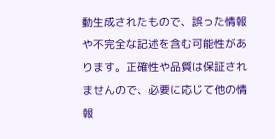動生成されたもので、誤った情報や不完全な記述を含む可能性があります。正確性や品質は保証されませんので、必要に応じて他の情報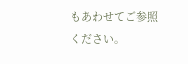もあわせてご参照ください。